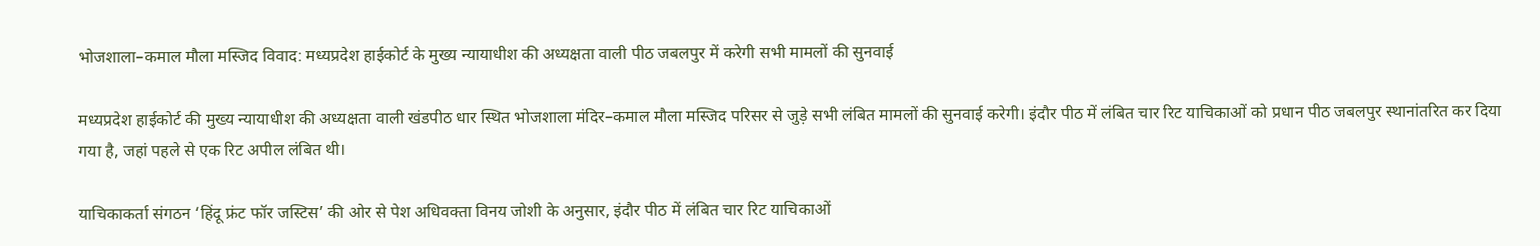भोजशाला–कमाल मौला मस्जिद विवाद: मध्यप्रदेश हाईकोर्ट के मुख्य न्यायाधीश की अध्यक्षता वाली पीठ जबलपुर में करेगी सभी मामलों की सुनवाई

मध्यप्रदेश हाईकोर्ट की मुख्य न्यायाधीश की अध्यक्षता वाली खंडपीठ धार स्थित भोजशाला मंदिर–कमाल मौला मस्जिद परिसर से जुड़े सभी लंबित मामलों की सुनवाई करेगी। इंदौर पीठ में लंबित चार रिट याचिकाओं को प्रधान पीठ जबलपुर स्थानांतरित कर दिया गया है, जहां पहले से एक रिट अपील लंबित थी।

याचिकाकर्ता संगठन ‘हिंदू फ्रंट फॉर जस्टिस’ की ओर से पेश अधिवक्ता विनय जोशी के अनुसार, इंदौर पीठ में लंबित चार रिट याचिकाओं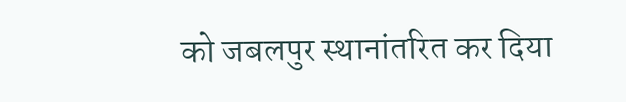को जबलपुर स्थानांतरित कर दिया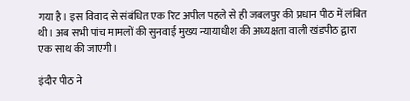गया है। इस विवाद से संबंधित एक रिट अपील पहले से ही जबलपुर की प्रधान पीठ में लंबित थी। अब सभी पांच मामलों की सुनवाई मुख्य न्यायाधीश की अध्यक्षता वाली खंडपीठ द्वारा एक साथ की जाएगी।

इंदौर पीठ ने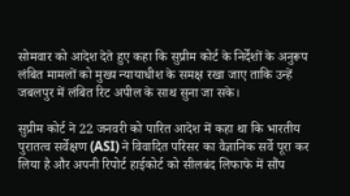सोमवार को आदेश देते हुए कहा कि सुप्रीम कोर्ट के निर्देशों के अनुरूप लंबित मामलों को मुख्य न्यायाधीश के समक्ष रखा जाए ताकि उन्हें जबलपुर में लंबित रिट अपील के साथ सुना जा सके।

सुप्रीम कोर्ट ने 22 जनवरी को पारित आदेश में कहा था कि भारतीय पुरातत्व सर्वेक्षण (ASI) ने विवादित परिसर का वैज्ञानिक सर्वे पूरा कर लिया है और अपनी रिपोर्ट हाईकोर्ट को सीलबंद लिफाफे में सौंप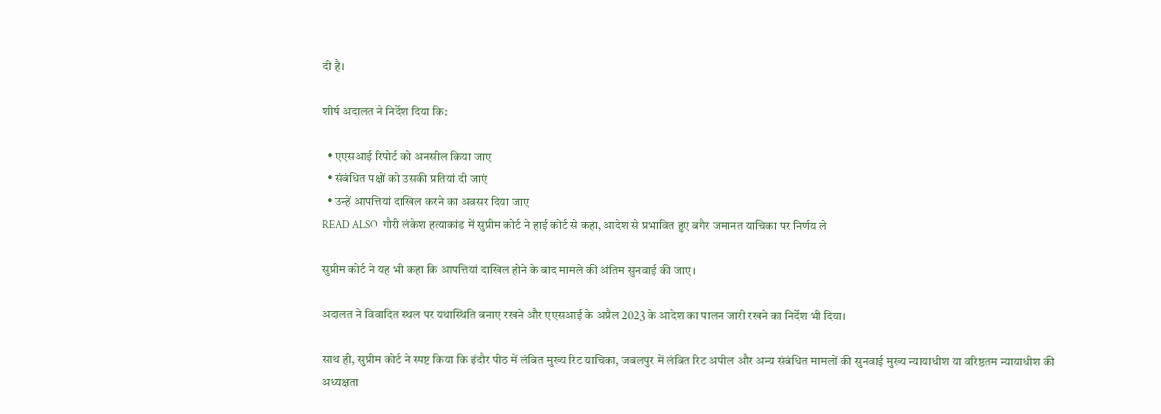दी है।

शीर्ष अदालत ने निर्देश दिया कि:

  • एएसआई रिपोर्ट को अनसील किया जाए
  • संबंधित पक्षों को उसकी प्रतियां दी जाएं
  • उन्हें आपत्तियां दाखिल करने का अवसर दिया जाए
READ ALSO  गौरी लंकेश हत्याकांड में सुप्रीम कोर्ट ने हाई कोर्ट से कहा, आदेश से प्रभावित हुए बगैर जमानत याचिका पर निर्णय ले

सुप्रीम कोर्ट ने यह भी कहा कि आपत्तियां दाखिल होने के बाद मामले की अंतिम सुनवाई की जाए।

अदालत ने विवादित स्थल पर यथास्थिति बनाए रखने और एएसआई के अप्रैल 2023 के आदेश का पालन जारी रखने का निर्देश भी दिया।

साथ ही, सुप्रीम कोर्ट ने स्पष्ट किया कि इंदौर पीठ में लंबित मुख्य रिट याचिका, जबलपुर में लंबित रिट अपील और अन्य संबंधित मामलों की सुनवाई मुख्य न्यायाधीश या वरिष्ठतम न्यायाधीश की अध्यक्षता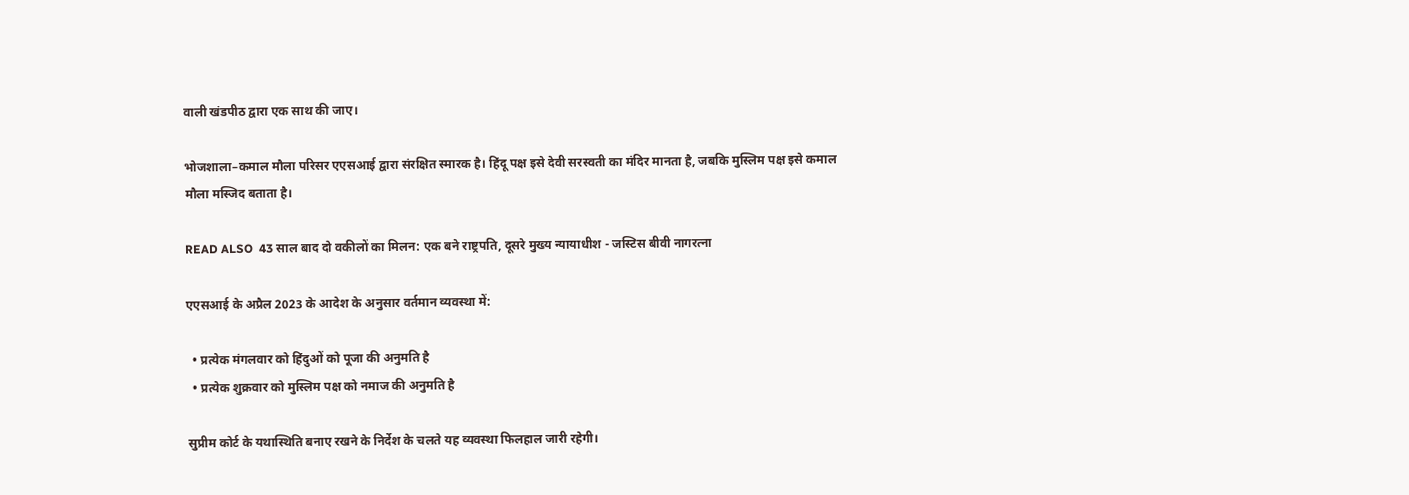वाली खंडपीठ द्वारा एक साथ की जाए।

भोजशाला–कमाल मौला परिसर एएसआई द्वारा संरक्षित स्मारक है। हिंदू पक्ष इसे देवी सरस्वती का मंदिर मानता है, जबकि मुस्लिम पक्ष इसे कमाल मौला मस्जिद बताता है।

READ ALSO  43 साल बाद दो वकीलों का मिलन: एक बने राष्ट्रपति, दूसरे मुख्य न्यायाधीश - जस्टिस बीवी नागरत्ना

एएसआई के अप्रैल 2023 के आदेश के अनुसार वर्तमान व्यवस्था में:

  • प्रत्येक मंगलवार को हिंदुओं को पूजा की अनुमति है
  • प्रत्येक शुक्रवार को मुस्लिम पक्ष को नमाज की अनुमति है

सुप्रीम कोर्ट के यथास्थिति बनाए रखने के निर्देश के चलते यह व्यवस्था फिलहाल जारी रहेगी।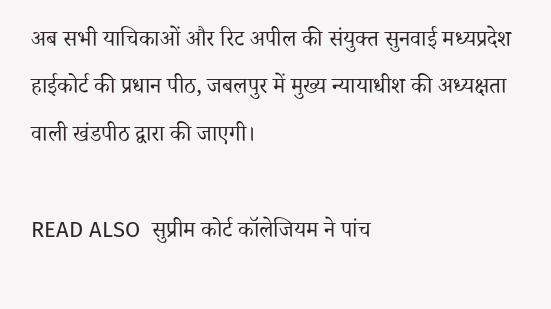अब सभी याचिकाओं और रिट अपील की संयुक्त सुनवाई मध्यप्रदेश हाईकोर्ट की प्रधान पीठ, जबलपुर में मुख्य न्यायाधीश की अध्यक्षता वाली खंडपीठ द्वारा की जाएगी।

READ ALSO  सुप्रीम कोर्ट कॉलेजियम ने पांच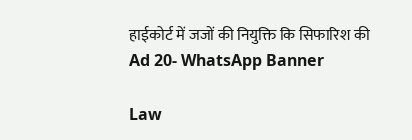हाईकोर्ट में जजों की नियुक्ति कि सिफारिश की
Ad 20- WhatsApp Banner

Law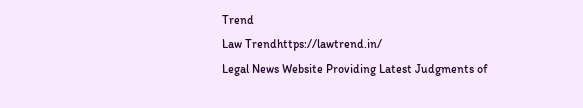Trend
Law Trendhttps://lawtrend.in/
Legal News Website Providing Latest Judgments of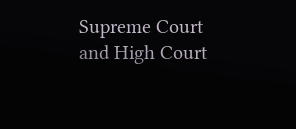Supreme Court and High Court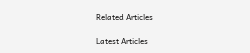Related Articles

Latest Articles